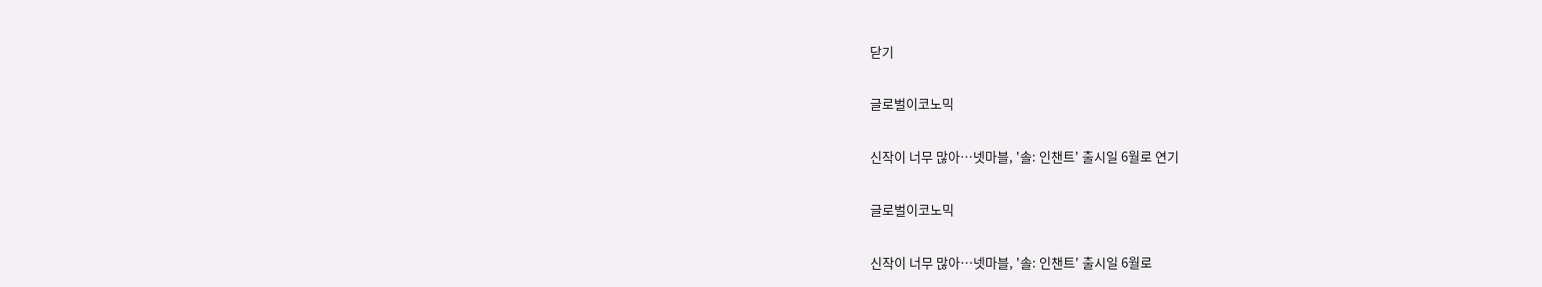닫기

글로벌이코노믹

신작이 너무 많아…넷마블, '솔: 인챈트' 출시일 6월로 연기

글로벌이코노믹

신작이 너무 많아…넷마블, '솔: 인챈트' 출시일 6월로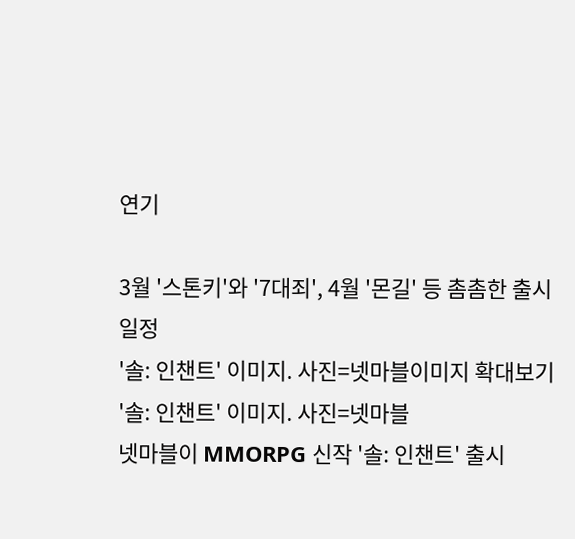연기

3월 '스톤키'와 '7대죄', 4월 '몬길' 등 촘촘한 출시 일정
'솔: 인챈트' 이미지. 사진=넷마블이미지 확대보기
'솔: 인챈트' 이미지. 사진=넷마블
넷마블이 MMORPG 신작 '솔: 인챈트' 출시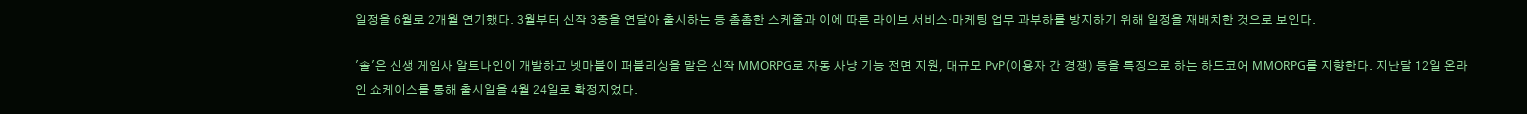일정을 6월로 2개월 연기했다. 3월부터 신작 3종을 연달아 출시하는 등 촘촘한 스케줄과 이에 따른 라이브 서비스·마케팅 업무 과부하를 방지하기 위해 일정을 재배치한 것으로 보인다.

'솔'은 신생 게임사 알트나인이 개발하고 넷마블이 퍼블리싱을 맡은 신작 MMORPG로 자동 사냥 기능 전면 지원, 대규모 PvP(이용자 간 경쟁) 등을 특징으로 하는 하드코어 MMORPG를 지향한다. 지난달 12일 온라인 쇼케이스를 통해 출시일을 4월 24일로 확정지었다.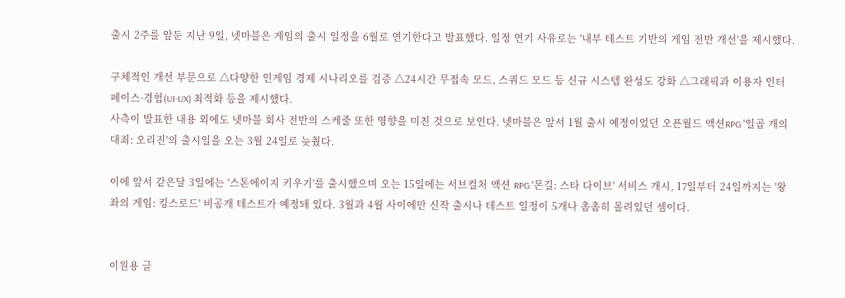출시 2주를 앞둔 지난 9일, 넷마블은 게임의 출시 일정을 6월로 연기한다고 발표했다. 일정 연기 사유로는 '내부 테스트 기반의 게임 전반 개선'을 제시했다.

구체적인 개선 부문으로 △다양한 인게임 경제 시나리오를 검증 △24시간 무접속 모드, 스쿼드 모드 등 신규 시스템 완성도 강화 △그래픽과 이용자 인터페이스·경험(UI·UX) 최적화 등을 제시했다.
사측이 발표한 내용 외에도 넷마블 회사 전반의 스케줄 또한 영향을 미친 것으로 보인다. 넷마블은 앞서 1월 출시 예정이었던 오픈월드 액션RPG '일곱 개의 대죄: 오리진'의 출시일을 오는 3월 24일로 늦췄다.

이에 앞서 같은달 3일에는 '스톤에이지 키우기'를 출시했으며 오는 15일에는 서브컬처 액션 RPG '몬길: 스타 다이브' 서비스 개시, 17일부터 24일까지는 '왕좌의 게임: 킹스로드' 비공개 테스트가 예정돼 있다. 3월과 4월 사이에만 신작 출시나 테스트 일정이 5개나 촘촘히 몰려있던 셈이다.


이원용 글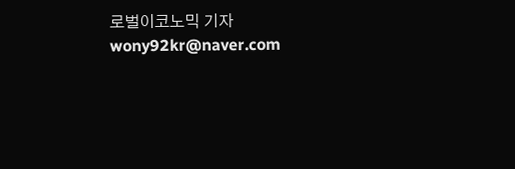로벌이코노믹 기자 wony92kr@naver.com